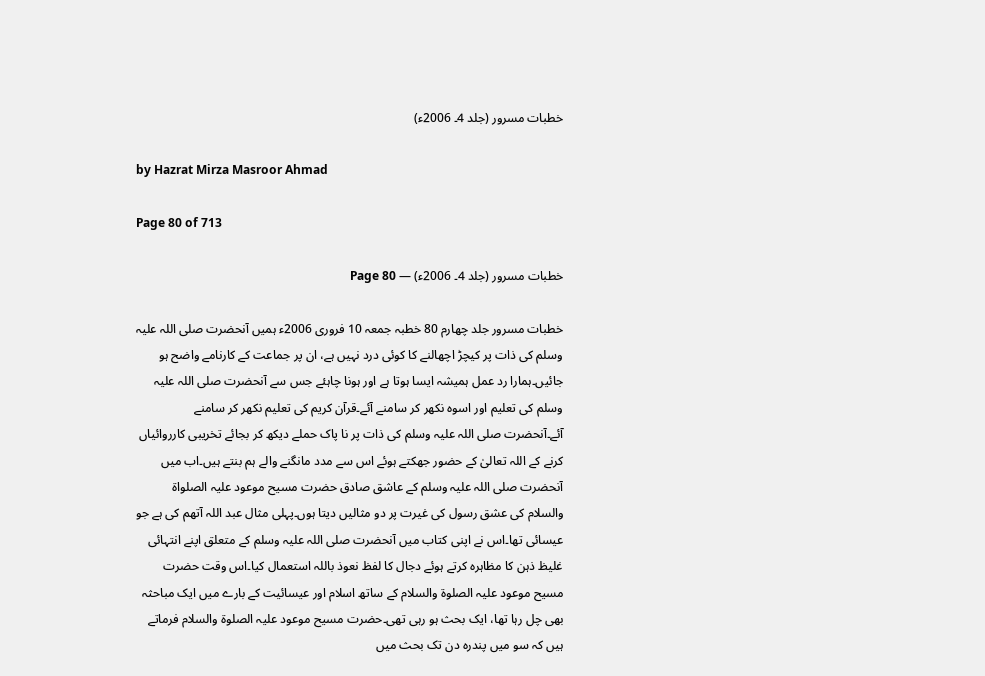خطبات مسرور (جلد 4۔ 2006ء)

by Hazrat Mirza Masroor Ahmad

Page 80 of 713

خطبات مسرور (جلد 4۔ 2006ء) — Page 80

خطبات مسرور جلد چهارم 80 خطبہ جمعہ 10 فروری 2006ء ہمیں آنحضرت صلی اللہ علیہ وسلم کی ذات پر کیچڑ اچھالنے کا کوئی درد نہیں ہے، ان پر جماعت کے کارنامے واضح ہو جائیں۔ہمارا رد عمل ہمیشہ ایسا ہوتا ہے اور ہونا چاہئے جس سے آنحضرت صلی اللہ علیہ وسلم کی تعلیم اور اسوہ نکھر کر سامنے آئے۔قرآن کریم کی تعلیم نکھر کر سامنے آئے۔آنحضرت صلی اللہ علیہ وسلم کی ذات پر نا پاک حملے دیکھ کر بجائے تخریبی کارروائیاں کرنے کے اللہ تعالیٰ کے حضور جھکتے ہوئے اس سے مدد مانگنے والے ہم بنتے ہیں۔اب میں آنحضرت صلی اللہ علیہ وسلم کے عاشق صادق حضرت مسیح موعود علیہ الصلواۃ والسلام کی عشق رسول کی غیرت پر دو مثالیں دیتا ہوں۔پہلی مثال عبد اللہ آتھم کی ہے جو عیسائی تھا۔اس نے اپنی کتاب میں آنحضرت صلی اللہ علیہ وسلم کے متعلق اپنے انتہائی غلیظ ذہن کا مظاہرہ کرتے ہوئے دجال کا لفظ نعوذ باللہ استعمال کیا۔اس وقت حضرت مسیح موعود علیہ الصلوۃ والسلام کے ساتھ اسلام اور عیسائیت کے بارے میں ایک مباحثہ بھی چل رہا تھا، ایک بحث ہو رہی تھی۔حضرت مسیح موعود علیہ الصلوۃ والسلام فرماتے ہیں کہ سو میں پندرہ دن تک بحث میں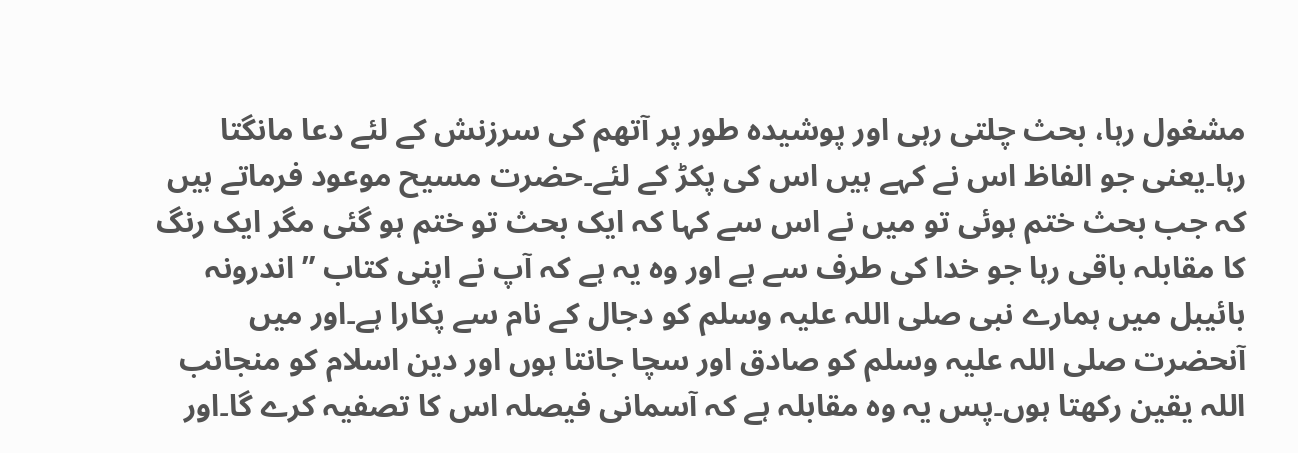مشغول رہا، بحث چلتی رہی اور پوشیدہ طور پر آتھم کی سرزنش کے لئے دعا مانگتا رہا۔یعنی جو الفاظ اس نے کہے ہیں اس کی پکڑ کے لئے۔حضرت مسیح موعود فرماتے ہیں کہ جب بحث ختم ہوئی تو میں نے اس سے کہا کہ ایک بحث تو ختم ہو گئی مگر ایک رنگ کا مقابلہ باقی رہا جو خدا کی طرف سے ہے اور وہ یہ ہے کہ آپ نے اپنی کتاب ” اندرونہ بائیبل میں ہمارے نبی صلی اللہ علیہ وسلم کو دجال کے نام سے پکارا ہے۔اور میں آنحضرت صلی اللہ علیہ وسلم کو صادق اور سچا جانتا ہوں اور دین اسلام کو منجانب اللہ یقین رکھتا ہوں۔پس یہ وہ مقابلہ ہے کہ آسمانی فیصلہ اس کا تصفیہ کرے گا۔اور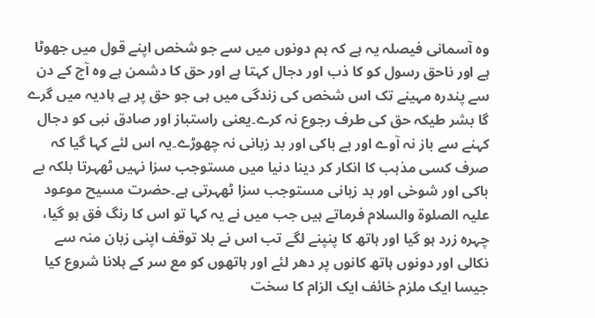وہ آسمانی فیصلہ یہ ہے کہ ہم دونوں میں سے جو شخص اپنے قول میں جھوٹا ہے اور ناحق رسول کو کا ذب اور دجال کہتا ہے اور حق کا دشمن ہے وہ آج کے دن سے پندرہ مہینے تک اس شخص کی زندگی میں ہی جو حق پر ہے ہادیہ میں گرے گا بشر طیکہ حق کی طرف رجوع نہ کرے۔یعنی راستباز اور صادق نبی کو دجال کہنے سے باز نہ آوے اور بے باکی اور بد زبانی نہ چھوڑے۔یہ اس لئے کہا گیا کہ صرف کسی مذہب کا انکار کر دینا دنیا میں مستوجب سزا نہیں ٹھہرتا بلکہ بے باکی اور شوخی اور بد زبانی مستوجب سزا ٹھہرتی ہے۔حضرت مسیح موعود علیہ الصلوۃ والسلام فرماتے ہیں جب میں نے یہ کہا تو اس کا رنگ فق ہو گیا، چہرہ زرد ہو گیا اور ہاتھ کا پنپنے لگے تب اس نے بلا توقف اپنی زبان منہ سے نکالی اور دونوں ہاتھ کانوں پر دھر لئے اور ہاتھوں کو مع سر کے ہلانا شروع کیا جیسا ایک ملزم خائف ایک الزام کا سخت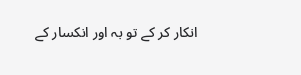انکار کر کے تو بہ اور انکسار کے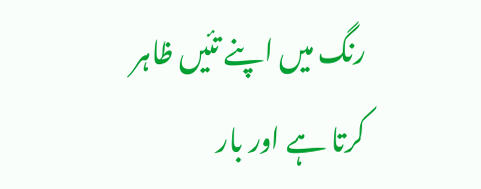رنگ میں اپنے تئیں ظاہر کرتا ہے اور بار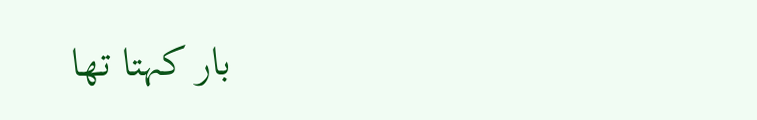بار کہتا تھا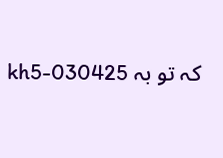کہ تو بہ kh5-030425